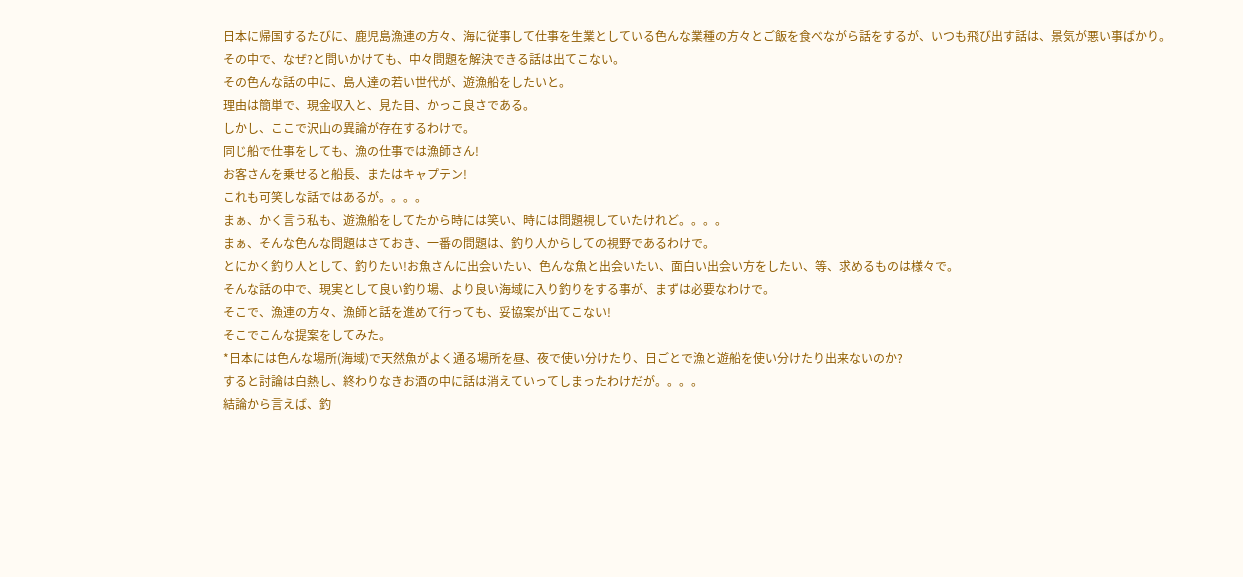日本に帰国するたびに、鹿児島漁連の方々、海に従事して仕事を生業としている色んな業種の方々とご飯を食べながら話をするが、いつも飛び出す話は、景気が悪い事ばかり。
その中で、なぜ?と問いかけても、中々問題を解決できる話は出てこない。
その色んな話の中に、島人達の若い世代が、遊漁船をしたいと。
理由は簡単で、現金収入と、見た目、かっこ良さである。
しかし、ここで沢山の異論が存在するわけで。
同じ船で仕事をしても、漁の仕事では漁師さん!
お客さんを乗せると船長、またはキャプテン!
これも可笑しな話ではあるが。。。。
まぁ、かく言う私も、遊漁船をしてたから時には笑い、時には問題視していたけれど。。。。
まぁ、そんな色んな問題はさておき、一番の問題は、釣り人からしての視野であるわけで。
とにかく釣り人として、釣りたい!お魚さんに出会いたい、色んな魚と出会いたい、面白い出会い方をしたい、等、求めるものは様々で。
そんな話の中で、現実として良い釣り場、より良い海域に入り釣りをする事が、まずは必要なわけで。
そこで、漁連の方々、漁師と話を進めて行っても、妥協案が出てこない!
そこでこんな提案をしてみた。
*日本には色んな場所(海域)で天然魚がよく通る場所を昼、夜で使い分けたり、日ごとで漁と遊船を使い分けたり出来ないのか?
すると討論は白熱し、終わりなきお酒の中に話は消えていってしまったわけだが。。。。
結論から言えば、釣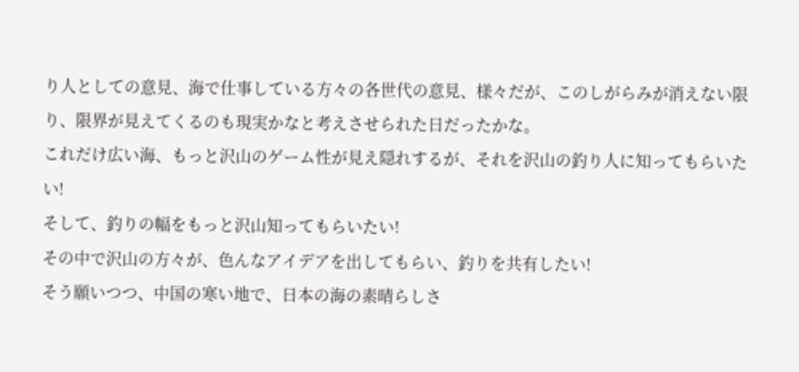り人としての意見、海で仕事している方々の各世代の意見、様々だが、このしがらみが消えない限り、限界が見えてくるのも現実かなと考えさせられた日だったかな。
これだけ広い海、もっと沢山のゲーム性が見え隠れするが、それを沢山の釣り人に知ってもらいたい!
そして、釣りの幅をもっと沢山知ってもらいたい!
その中で沢山の方々が、色んなアイデアを出してもらい、釣りを共有したい!
そう願いつつ、中国の寒い地で、日本の海の素晴らしさ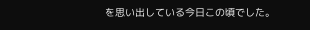を思い出している今日この頃でした。